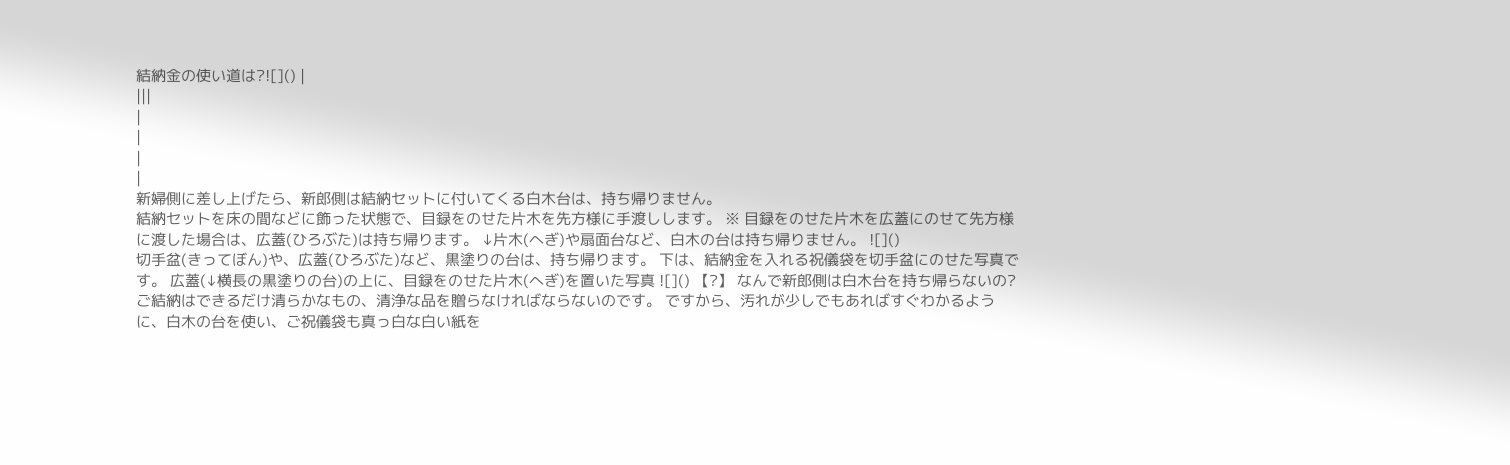結納金の使い道は?![]() |
|||
|
|
|
|
新婦側に差し上げたら、新郎側は結納セットに付いてくる白木台は、持ち帰りません。
結納セットを床の間などに飾った状態で、目録をのせた片木を先方様に手渡しします。 ※ 目録をのせた片木を広蓋にのせて先方様に渡した場合は、広蓋(ひろぶた)は持ち帰ります。 ↓片木(へぎ)や扇面台など、白木の台は持ち帰りません。 ![]()
切手盆(きってぼん)や、広蓋(ひろぶた)など、黒塗りの台は、持ち帰ります。 下は、結納金を入れる祝儀袋を切手盆にのせた写真です。 広蓋(↓横長の黒塗りの台)の上に、目録をのせた片木(へぎ)を置いた写真 ![]() 【?】 なんで新郎側は白木台を持ち帰らないの? ご結納はできるだけ清らかなもの、清浄な品を贈らなければならないのです。 ですから、汚れが少しでもあればすぐわかるように、白木の台を使い、ご祝儀袋も真っ白な白い紙を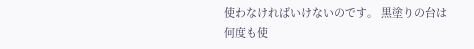使わなければいけないのです。 黒塗りの台は何度も使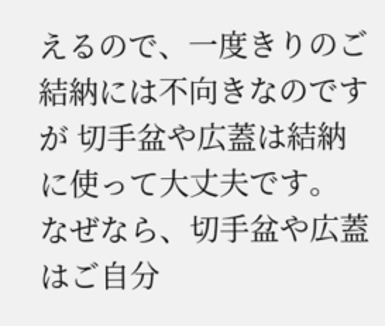えるので、一度きりのご結納には不向きなのですが 切手盆や広蓋は結納に使って大丈夫です。 なぜなら、切手盆や広蓋はご自分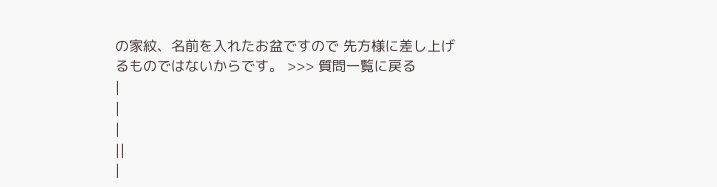の家紋、名前を入れたお盆ですので 先方様に差し上げるものではないからです。 >>> 質問一覧に戻る
|
|
|
||
|